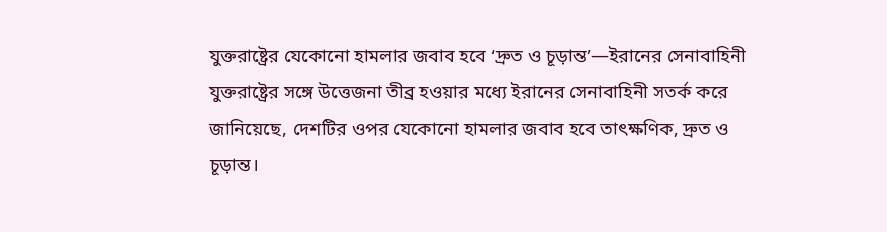যুক্তরাষ্ট্রের যেকোনো হামলার জবাব হবে ‘দ্রুত ও চূড়ান্ত’—ইরানের সেনাবাহিনী
যুক্তরাষ্ট্রের সঙ্গে উত্তেজনা তীব্র হওয়ার মধ্যে ইরানের সেনাবাহিনী সতর্ক করে জানিয়েছে, দেশটির ওপর যেকোনো হামলার জবাব হবে তাৎক্ষণিক, দ্রুত ও চূড়ান্ত।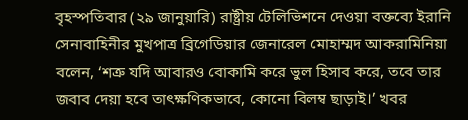বৃহস্পতিবার (২৯ জানুয়ারি) রাষ্ট্রীয় টেলিভিশনে দেওয়া বক্তব্যে ইরানি সেনাবাহিনীর মুখপাত্র ব্রিগেডিয়ার জেনারেল মোহাম্মদ আকরামিনিয়া বলেন, ‘শত্রু যদি আবারও বোকামি করে ভুল হিসাব করে, তবে তার জবাব দেয়া হবে তাৎক্ষণিকভাবে, কোনো বিলম্ব ছাড়াই।’ খবর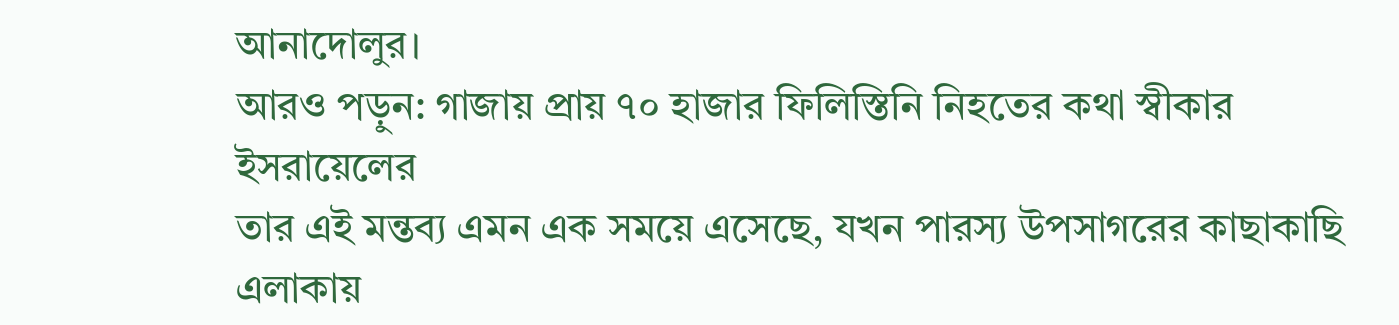আনাদোলুর।
আরও পড়ুন: গাজায় প্রায় ৭০ হাজার ফিলিস্তিনি নিহতের কথা স্বীকার ইসরায়েলের
তার এই মন্তব্য এমন এক সময়ে এসেছে, যখন পারস্য উপসাগরের কাছাকাছি এলাকায়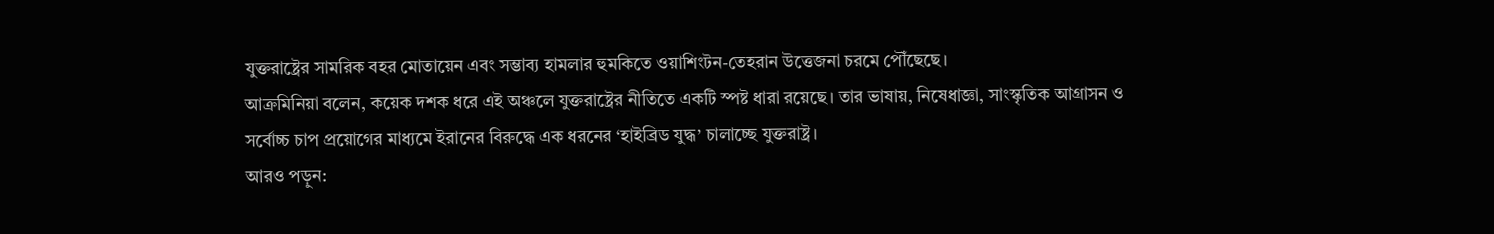যুক্তরাষ্ট্রের সামরিক বহর মোতায়েন এবং সম্ভাব্য হামলার হুমকিতে ওয়াশিংটন-তেহরান উত্তেজনা চরমে পৌঁছেছে।
আক্রমিনিয়া বলেন, কয়েক দশক ধরে এই অঞ্চলে যুক্তরাষ্ট্রের নীতিতে একটি স্পষ্ট ধারা রয়েছে। তার ভাষায়, নিষেধাজ্ঞা, সাংস্কৃতিক আগ্রাসন ও সর্বোচ্চ চাপ প্রয়োগের মাধ্যমে ইরানের বিরুদ্ধে এক ধরনের ‘হাইব্রিড যুদ্ধ’ চালাচ্ছে যুক্তরাষ্ট্র।
আরও পড়ুন: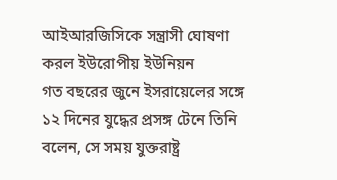আইআরজিসিকে সন্ত্রাসী ঘোষণা করল ইউরোপীয় ইউনিয়ন
গত বছরের জুনে ইসরায়েলের সঙ্গে ১২ দিনের যুদ্ধের প্রসঙ্গ টেনে তিনি বলেন, সে সময় যুক্তরাষ্ট্র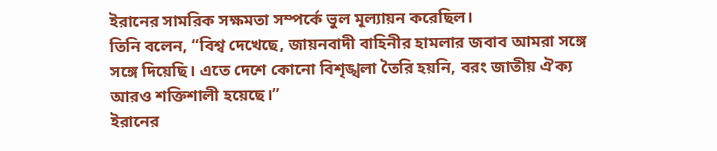ইরানের সামরিক সক্ষমতা সম্পর্কে ভুল মূল্যায়ন করেছিল।
তিনি বলেন, “বিশ্ব দেখেছে, জায়নবাদী বাহিনীর হামলার জবাব আমরা সঙ্গে সঙ্গে দিয়েছি। এতে দেশে কোনো বিশৃঙ্খলা তৈরি হয়নি, বরং জাতীয় ঐক্য আরও শক্তিশালী হয়েছে।”
ইরানের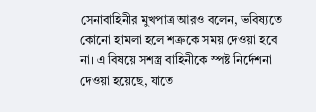সেনাবাহিনীর মুখপাত্র আরও বলেন, ভবিষ্যতে কোনো হামলা হলে শত্রুকে সময় দেওয়া হবে না। এ বিষয়ে সশস্ত্র বাহিনীকে স্পষ্ট নির্দেশনা দেওয়া হয়েছে, যাতে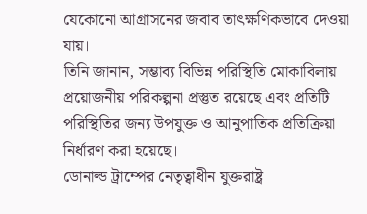যেকোনো আগ্রাসনের জবাব তাৎক্ষণিকভাবে দেওয়া যায়।
তিনি জানান, সম্ভাব্য বিভিন্ন পরিস্থিতি মোকাবিলায় প্রয়োজনীয় পরিকল্পনা প্রস্তুত রয়েছে এবং প্রতিটি পরিস্থিতির জন্য উপযুক্ত ও আনুপাতিক প্রতিক্রিয়া নির্ধারণ করা হয়েছে।
ডোনাল্ড ট্রাম্পের নেতৃত্বাধীন যুক্তরাষ্ট্র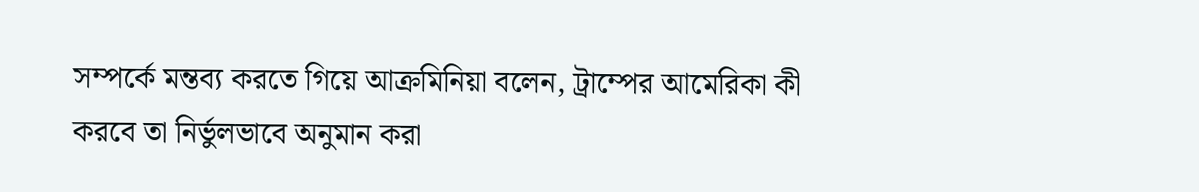সম্পর্কে মন্তব্য করতে গিয়ে আক্রমিনিয়া বলেন, ট্রাম্পের আমেরিকা কী করবে তা নির্ভুলভাবে অনুমান করা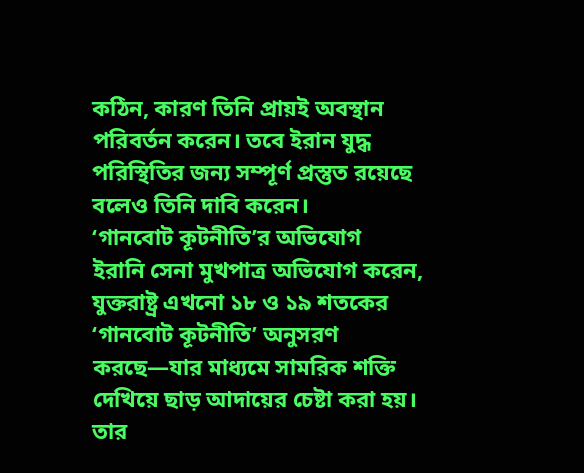কঠিন, কারণ তিনি প্রায়ই অবস্থান পরিবর্তন করেন। তবে ইরান যুদ্ধ পরিস্থিতির জন্য সম্পূর্ণ প্রস্তুত রয়েছে বলেও তিনি দাবি করেন।
‘গানবোট কূটনীতি’র অভিযোগ
ইরানি সেনা মুখপাত্র অভিযোগ করেন, যুক্তরাষ্ট্র এখনো ১৮ ও ১৯ শতকের ‘গানবোট কূটনীতি’ অনুসরণ করছে—যার মাধ্যমে সামরিক শক্তি দেখিয়ে ছাড় আদায়ের চেষ্টা করা হয়।
তার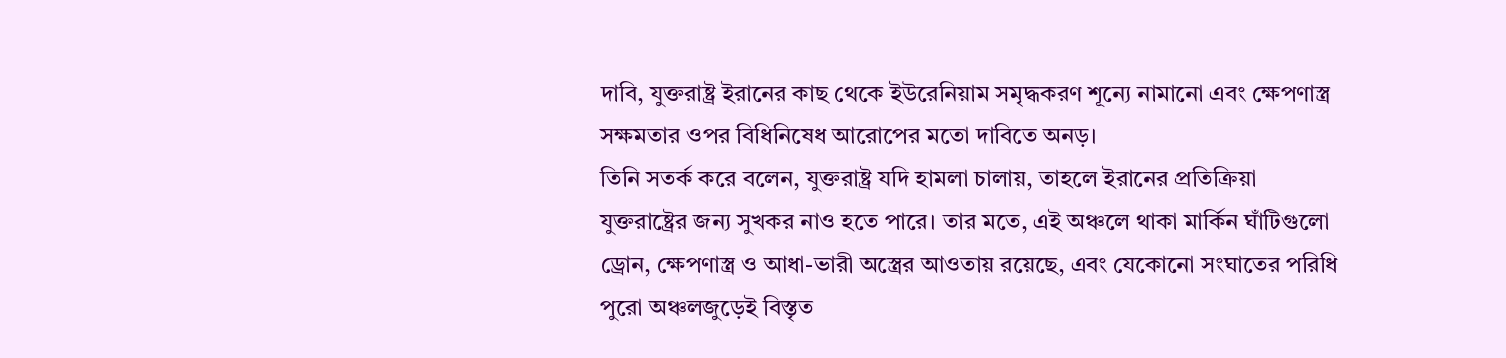দাবি, যুক্তরাষ্ট্র ইরানের কাছ থেকে ইউরেনিয়াম সমৃদ্ধকরণ শূন্যে নামানো এবং ক্ষেপণাস্ত্র সক্ষমতার ওপর বিধিনিষেধ আরোপের মতো দাবিতে অনড়।
তিনি সতর্ক করে বলেন, যুক্তরাষ্ট্র যদি হামলা চালায়, তাহলে ইরানের প্রতিক্রিয়া যুক্তরাষ্ট্রের জন্য সুখকর নাও হতে পারে। তার মতে, এই অঞ্চলে থাকা মার্কিন ঘাঁটিগুলো ড্রোন, ক্ষেপণাস্ত্র ও আধা-ভারী অস্ত্রের আওতায় রয়েছে, এবং যেকোনো সংঘাতের পরিধি পুরো অঞ্চলজুড়েই বিস্তৃত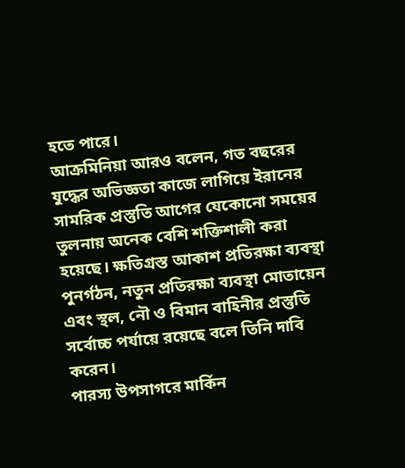হতে পারে।
আক্রমিনিয়া আরও বলেন, গত বছরের যুদ্ধের অভিজ্ঞতা কাজে লাগিয়ে ইরানের সামরিক প্রস্তুতি আগের যেকোনো সময়ের তুলনায় অনেক বেশি শক্তিশালী করা হয়েছে। ক্ষতিগ্রস্ত আকাশ প্রতিরক্ষা ব্যবস্থা পুনর্গঠন, নতুন প্রতিরক্ষা ব্যবস্থা মোতায়েন এবং স্থল, নৌ ও বিমান বাহিনীর প্রস্তুতি সর্বোচ্চ পর্যায়ে রয়েছে বলে তিনি দাবি করেন।
পারস্য উপসাগরে মার্কিন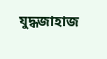যুদ্ধজাহাজ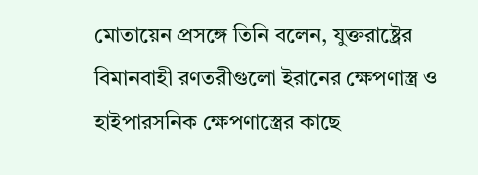মোতায়েন প্রসঙ্গে তিনি বলেন, যুক্তরাষ্ট্রের বিমানবাহী রণতরীগুলো ইরানের ক্ষেপণাস্ত্র ও হাইপারসনিক ক্ষেপণাস্ত্রের কাছে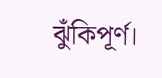ঝুঁকিপূর্ণ।